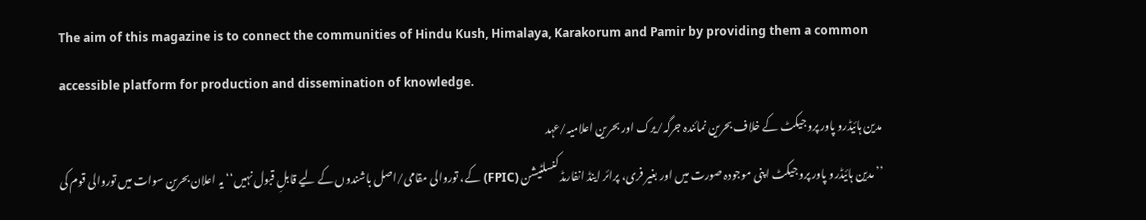The aim of this magazine is to connect the communities of Hindu Kush, Himalaya, Karakorum and Pamir by providing them a common accessible platform for production and dissemination of knowledge.
مدین ہائیڈرو پاور پروجیکٹ کے خلاف بحرین نمائندہ جرگہ/یرک اور بحرین اعلامیہ/عہد
’’مدین ہائیڈرو پاور پروجیکٹ اپنی موجودہ صورت میں اور بغیر فری، پرائر اینڈ انفارمڈ کنسلٹیشن (FPIC) کے، توروالی مقامی/اصل باشندوں کے لیے قابلِ قبول نہیں‘‘ یہ اعلان بحرین سوات میں توروالی قوم کی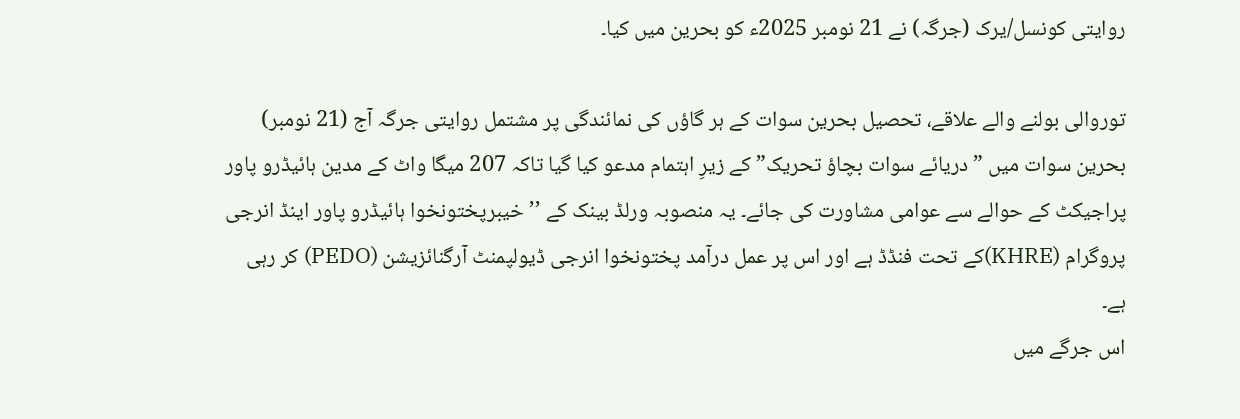روایتی کونسل/یرک (جرگہ) نے 21 نومبر 2025ء کو بحرین میں کیا۔

توروالی بولنے والے علاقے، تحصیل بحرین سوات کے ہر گاؤں کی نمائندگی پر مشتمل روایتی جرگہ آج (21 نومبر) بحرین سوات میں ”دریائے سوات بچاؤ تحریک” کے زیرِ اہتمام مدعو کیا گیا تاکہ 207 میگا واٹ کے مدین ہائیڈرو پاور پراجیکٹ کے حوالے سے عوامی مشاورت کی جائے۔ یہ منصوبہ ورلڈ بینک کے ’’خیبرپختونخوا ہائیڈرو پاور اینڈ انرجی پروگرام (KHRE)کے تحت فنڈڈ ہے اور اس پر عمل درآمد پختونخوا انرجی ڈیولپمنٹ آرگنائزیشن (PEDO) کر رہی ہے۔
اس جرگے میں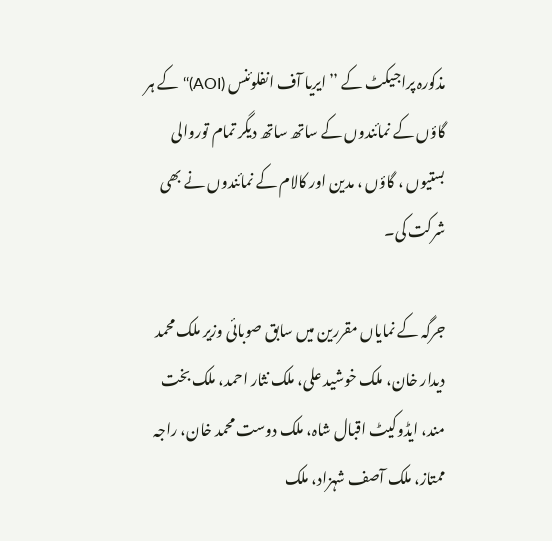مذکورہ پراجیکٹ کے ’’ایریا آف انفلوئنس (AOI)‘‘ کے ہر گاؤں کے نمائندوں کے ساتھ ساتھ دیگر تمام توروالی بستیوں ، گاؤں ، مدین اور کالام کے نمائندوں نے بھی شرکت کی۔

جرگہ کے نمایاں مقررین میں سابق صوبائی وزیر ملک محمد دیدار خان، ملک خوشید علی، ملک نثار احمد، ملک بخت مند، ایڈوکیٹ اقبال شاہ، ملک دوست محمد خان، راجہ ممتاز، ملک آصف شہزاد، ملک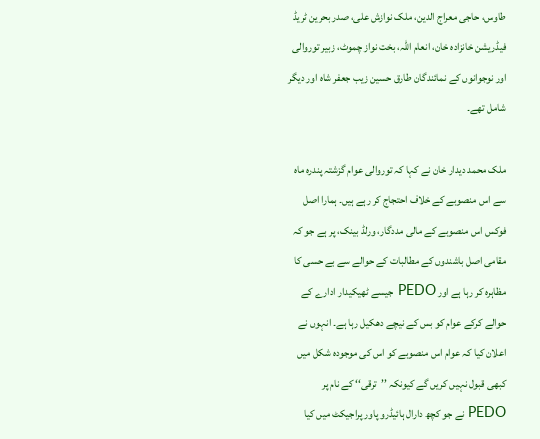طاوس، حاجی معراج الدین، ملک نوازش علی، صدر بحرین ٹریڈ فیڈریشن خانزادہ خان، انعام اللہ، بخت نواز چموٹ، زبیر توروالی اور نوجوانوں کے نمائندگان طارق حسین زیب جعفر شاہ اور دیگر شامل تھے۔

ملک محمد دیدار خان نے کہا کہ توروالی عوام گزشتہ پندرہ ماہ سے اس منصوبے کے خلاف احتجاج کر رہے ہیں۔ ہمارا اصل فوکس اس منصوبے کے مالی مددگار، ورلڈ بینک، پر ہے جو کہ مقامی اصل باشندوں کے مطالبات کے حوالے سے بے حسی کا مظاہرہ کر رہا ہے اور PEDO جیسے ٹھیکیدار ادارے کے حوالے کرکے عوام کو بس کے نیچے دھکیل رہا ہے۔ انہوں نے اعلان کیا کہ عوام اس منصوبے کو اس کی موجودہ شکل میں کبھی قبول نہیں کریں گے کیونکہ ’’ترقی‘‘ کے نام پر PEDO نے جو کچھ دارال ہائیڈرو پاور پراجیکٹ میں کیا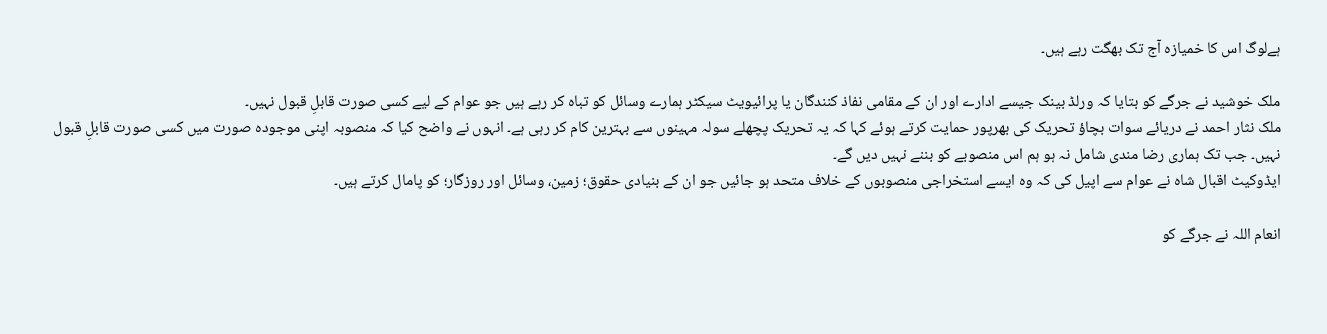ہےلوگ اس کا خمیازہ آج تک بھگت رہے ہیں۔

ملک خوشید نے جرگے کو بتایا کہ ورلڈ بینک جیسے ادارے اور ان کے مقامی نفاذ کنندگان یا پرائیویٹ سیکٹر ہمارے وسائل کو تباہ کر رہے ہیں جو عوام کے لیے کسی صورت قابلِ قبول نہیں۔
ملک نثار احمد نے دریائے سوات بچاؤ تحریک کی بھرپور حمایت کرتے ہوئے کہا کہ یہ تحریک پچھلے سولہ مہینوں سے بہترین کام کر رہی ہے۔ انہوں نے واضح کیا کہ منصوبہ اپنی موجودہ صورت میں کسی صورت قابلِ قبول نہیں۔ جب تک ہماری رضا مندی شامل نہ ہو ہم اس منصوبے کو بننے نہیں دیں گے۔
ایڈوکیٹ اقبال شاہ نے عوام سے اپیل کی کہ وہ ایسے استخراجی منصوبوں کے خلاف متحد ہو جائیں جو ان کے بنیادی حقوق؛ زمین، وسائل اور روزگار؛ کو پامال کرتے ہیں۔

انعام اللہ نے جرگے کو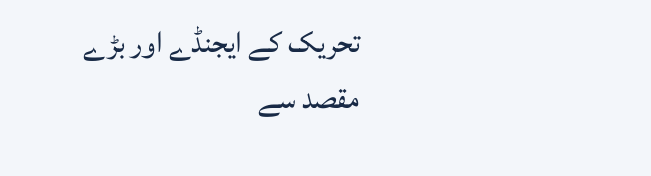تحریک کے ایجنڈے اور بڑے مقصد سے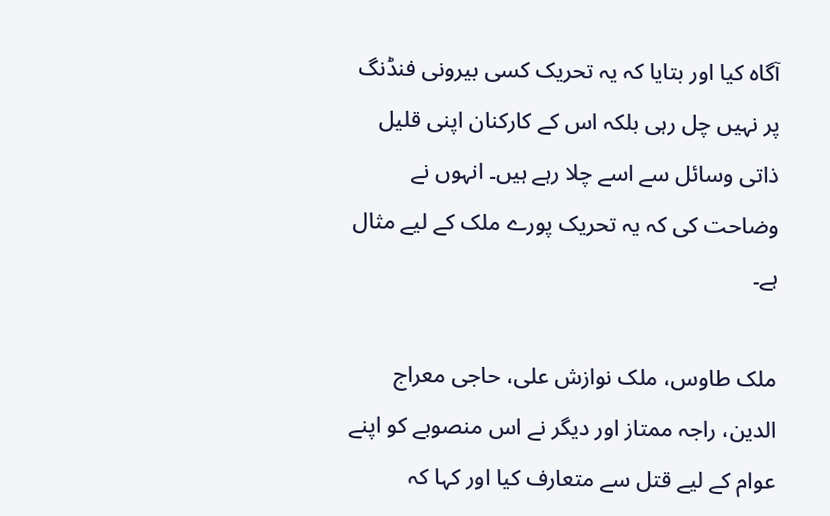آگاہ کیا اور بتایا کہ یہ تحریک کسی بیرونی فنڈنگ پر نہیں چل رہی بلکہ اس کے کارکنان اپنی قلیل ذاتی وسائل سے اسے چلا رہے ہیں۔ انہوں نے وضاحت کی کہ یہ تحریک پورے ملک کے لیے مثال ہے۔

ملک طاوس، ملک نوازش علی، حاجی معراج الدین، راجہ ممتاز اور دیگر نے اس منصوبے کو اپنے عوام کے لیے قتل سے متعارف کیا اور کہا کہ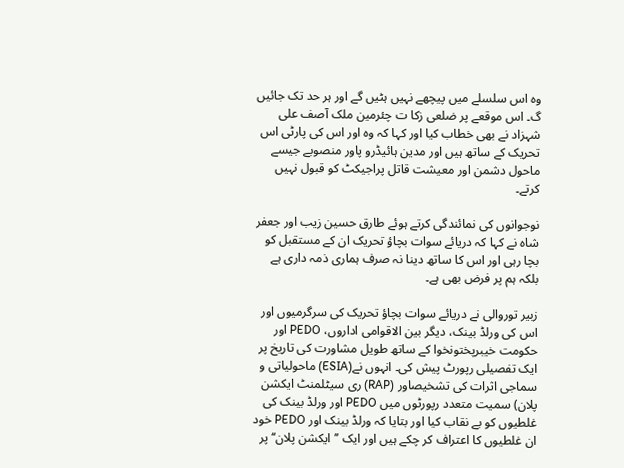وہ اس سلسلے میں پیچھے نہیں ہٹیں گے اور ہر حد تک جائیں گ۔ اس موقعے پر ضلعی زکا ت چئرمین ملک آصف علی شہزاد نے بھی خطاب کیا اور کہا کہ وہ اور اس کی پارٹی اس تحریک کے ساتھ ہیں اور مدین ہائیڈرو پاور منصوبے جیسے ماحول دشمن اور معیشت قاتل پراجیکٹ کو قبول نہیں کرتے۔

نوجوانوں کی نمائندگی کرتے ہوئے طارق حسین زیب اور جعفر شاہ نے کہا کہ دریائے سوات بچاؤ تحریک ان کے مستقبل کو بچا رہی اور اس کا ساتھ دینا نہ صرف ہماری ذمہ داری ہے بلکہ ہم پر فرض بھی ہے۔

زبیر توروالی نے دریائے سوات بچاؤ تحریک کی سرگرمیوں اور اس کی ورلڈ بینک، دیگر بین الاقوامی اداروں، PEDO اور حکومت خیبرپختونخوا کے ساتھ طویل مشاورت کی تاریخ پر ایک تفصیلی رپورٹ پیش کی۔ انہوں نے(ESIA) ماحولیاتی و سماجی اثرات کی تشخیصاور (RAP) ری سیٹلمنٹ ایکشن پلان) سمیت متعدد رپورٹوں میں PEDO اور ورلڈ بینک کی غلطیوں کو بے نقاب کیا اور بتایا کہ ورلڈ بینک اور PEDO خود ان غلطیوں کا اعتراف کر چکے ہیں اور ایک ’’ایکشن پلان‘‘ پر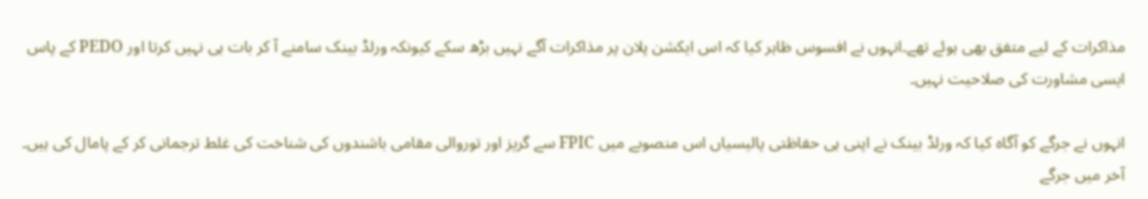مذاکرات کے لیے متفق بھی ہوئے تھے۔انہوں نے افسوس ظاہر کیا کہ اس ایکشن پلان پر مذاکرات آگے نہیں بڑھ سکے کیونکہ ورلڈ بینک سامنے آ کر بات ہی نہیں کرتا اور PEDO کے پاس ایسی مشاورت کی صلاحیت نہیں۔

انہوں نے جرگے کو آگاہ کیا کہ ورلڈ بینک نے اپنی ہی حفاظتی پالیسیاں اس منصوبے میں FPIC سے گریز اور توروالی مقامی باشندوں کی شناخت کی غلط ترجمانی کر کے پامال کی ہیں۔
آخر میں جرگے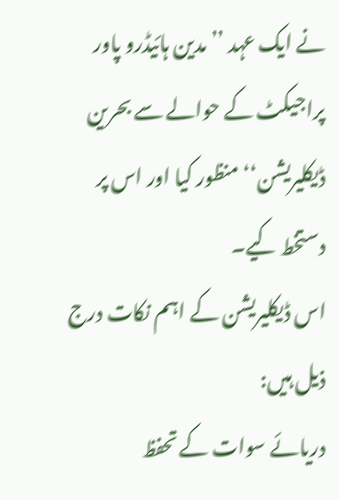نے ایک عہد ’’مدین ہائیڈرو پاور پراجیکٹ کے حوالے سے بحرین ڈیکلیریشن‘‘ منظور کیا اور اس پر دستخط کیے۔
اس ڈیکلیریشن کے اہم نکات درج ذیل ہیں:
دریائے سوات کے تحفظ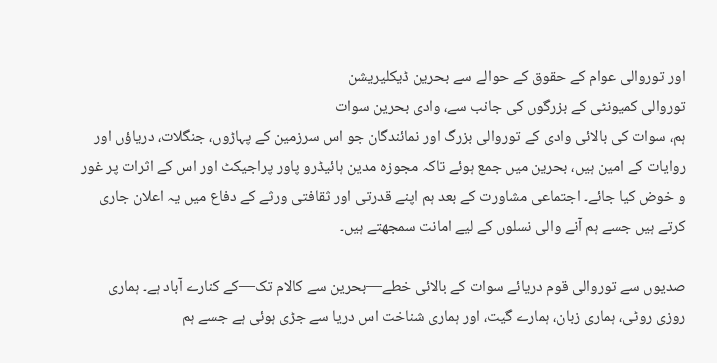اور توروالی عوام کے حقوق کے حوالے سے بحرین ڈیکلیریشن
توروالی کمیونٹی کے بزرگوں کی جانب سے، وادی بحرین سوات
ہم، سوات کی بالائی وادی کے توروالی بزرگ اور نمائندگان جو اس سرزمین کے پہاڑوں، جنگلات، دریاؤں اور روایات کے امین ہیں، بحرین میں جمع ہوئے تاکہ مجوزہ مدین ہائیڈرو پاور پراجیکٹ اور اس کے اثرات پر غور و خوض کیا جائے۔ اجتماعی مشاورت کے بعد ہم اپنے قدرتی اور ثقافتی ورثے کے دفاع میں یہ اعلان جاری کرتے ہیں جسے ہم آنے والی نسلوں کے لیے امانت سمجھتے ہیں۔

صدیوں سے توروالی قوم دریائے سوات کے بالائی خطے—بحرین سے کالام تک—کے کنارے آباد ہے۔ ہماری روزی روٹی، ہماری زبان، ہمارے گیت، اور ہماری شناخت اس دریا سے جڑی ہوئی ہے جسے ہم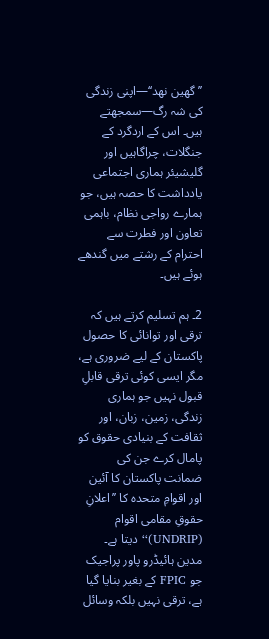’’گھین نھد‘‘—اپنی زندگی کی شہ رگ—سمجھتے ہیں۔ اس کے اردگرد کے جنگلات، چراگاہیں اور گلیشیئر ہماری اجتماعی یادداشت کا حصہ ہیں، جو ہمارے رواجی نظام، باہمی تعاون اور فطرت سے احترام کے رشتے میں گندھے ہوئے ہیں۔

2۔ ہم تسلیم کرتے ہیں کہ ترقی اور توانائی کا حصول پاکستان کے لیے ضروری ہے، مگر ایسی کوئی ترقی قابلِ قبول نہیں جو ہماری زندگی، زمین، زبان، اور ثقافت کے بنیادی حقوق کو پامال کرے جن کی ضمانت پاکستان کا آئین اور اقوامِ متحدہ کا ’’اعلانِ حقوقِ مقامی اقوام (UNDRIP)‘‘ دیتا ہے۔
مدین ہائیڈرو پاور پراجیک جو FPIC کے بغیر بنایا گیا ہے، ترقی نہیں بلکہ وسائل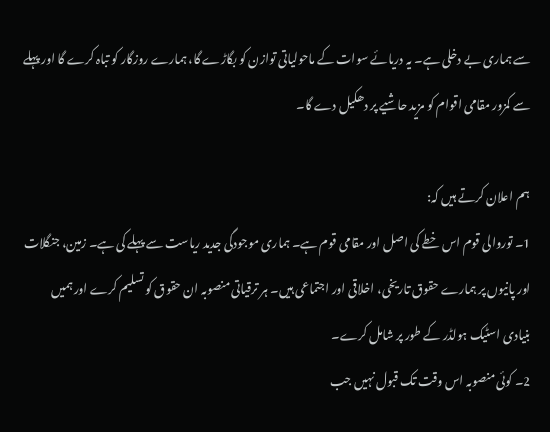سے ہماری بے دخلی ہے۔ یہ دریائے سوات کے ماحولیاتی توازن کو بگاڑے گا، ہمارے روزگار کو تباہ کرے گا اور پہلے سے کمزور مقامی اقوام کو مزید حاشیے پر دھکیل دے گا۔

ہم اعلان کرتے ہیں کہ:
1۔ توروالی قوم اس خطے کی اصل اور مقامی قوم ہے۔ ہماری موجودگی جدید ریاست سے پہلے کی ہے۔ زمین، جنگلات اور پانیوں پر ہمارے حقوق تاریخی، اخلاقی اور اجتماعی ہیں۔ ہر ترقیاتی منصوبہ ان حقوق کو تسلیم کرے اور ہمیں بنیادی اسٹیک ہولڈر کے طور پر شامل کرے۔
2۔ کوئی منصوبہ اس وقت تک قبول نہیں جب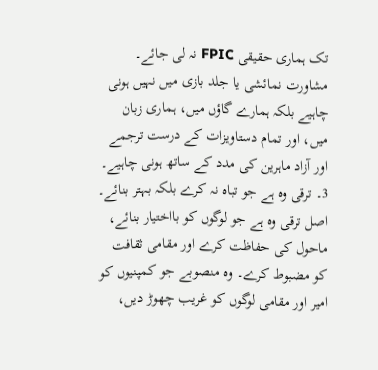تک ہماری حقیقی FPIC نہ لی جائے۔ مشاورت نمائشی یا جلد بازی میں نہیں ہونی چاہیے بلکہ ہمارے گاؤں میں، ہماری زبان میں، اور تمام دستاویزات کے درست ترجمے اور آزاد ماہرین کی مدد کے ساتھ ہونی چاہیے۔
3۔ ترقی وہ ہے جو تباہ نہ کرے بلکہ بہتر بنائے۔ اصل ترقی وہ ہے جو لوگوں کو بااختیار بنائے، ماحول کی حفاظت کرے اور مقامی ثقافت کو مضبوط کرے۔ وہ منصوبے جو کمپنیوں کو امیر اور مقامی لوگوں کو غریب چھوڑ دیں،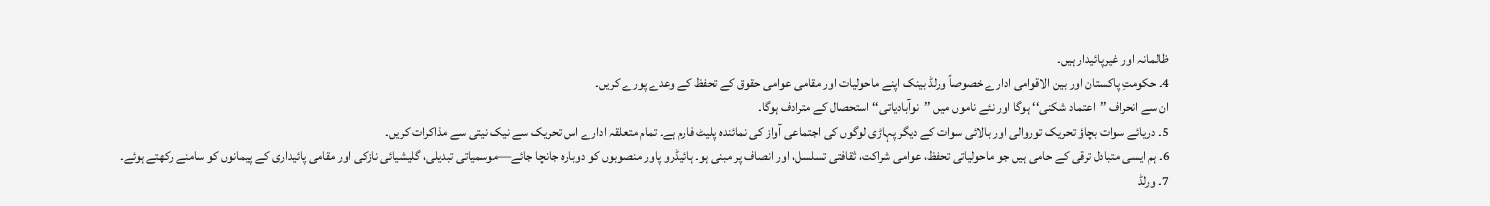ظالمانہ اور غیرپائیدار ہیں۔
4۔ حکومتِ پاکستان اور بین الاقوامی ادارے خصوصاً ورلڈ بینک اپنے ماحولیات اور مقامی عوامی حقوق کے تحفظ کے وعدے پورے کریں۔
ان سے انحراف ’’اعتماد شکنی‘‘ ہوگا اور نئے ناموں میں ’’نوآبادیاتی‘‘ استحصال کے مترادف ہوگا۔
5۔ دریائے سوات بچاؤ تحریک توروالی اور بالائی سوات کے دیگر پہاڑی لوگوں کی اجتماعی آواز کی نمائندہ پلیٹ فارم ہے۔ تمام متعلقہ ادارے اس تحریک سے نیک نیتی سے مذاکرات کریں۔
6۔ ہم ایسی متبادل ترقی کے حامی ہیں جو ماحولیاتی تحفظ، عوامی شراکت، ثقافتی تسلسل، اور انصاف پر مبنی ہو۔ ہائیڈرو پاور منصوبوں کو دوبارہ جانچا جائے—موسمیاتی تبدیلی، گلیشیائی نازکی اور مقامی پائیداری کے پیمانوں کو سامنے رکھتے ہوئے۔
7۔ ورلڈ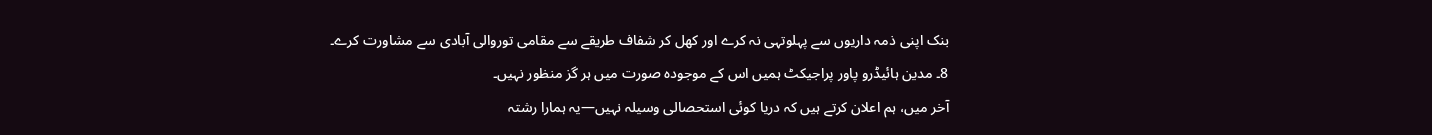بنک اپنی ذمہ داریوں سے پہلوتہی نہ کرے اور کھل کر شفاف طریقے سے مقامی توروالی آبادی سے مشاورت کرے۔
8۔ مدین ہائیڈرو پاور پراجیکٹ ہمیں اس کے موجودہ صورت میں ہر گز منظور نہیں۔
آخر میں، ہم اعلان کرتے ہیں کہ دریا کوئی استحصالی وسیلہ نہیں—یہ ہمارا رشتہ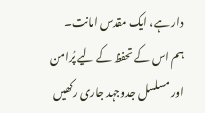دار ہے، ایک مقدس امانت۔
ہم اس کے تحفظ کے لیے پُرامن اور مسلسل جدوجہد جاری رکھیں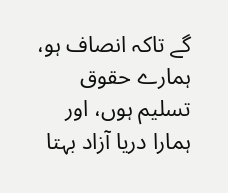گے تاکہ انصاف ہو، ہمارے حقوق تسلیم ہوں، اور ہمارا دریا آزاد بہتا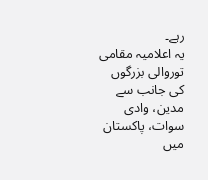رہے۔
یہ اعلامیہ مقامی توروالی بزرگوں کی جانب سے مدین، وادی سوات، پاکستان میں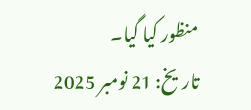منظور کیا گیا۔
تاریخ: 21 نومبر 2025